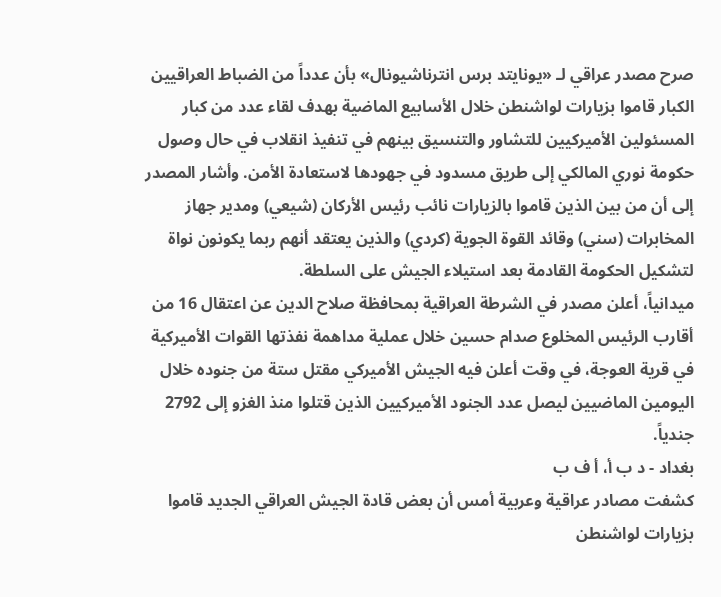صرح مصدر عراقي لـ «يونايتد برس انترناشيونال» بأن عدداً من الضباط العراقيين الكبار قاموا بزيارات لواشنطن خلال الأسابيع الماضية بهدف لقاء عدد من كبار المسئولين الأميركيين للتشاور والتنسيق بينهم في تنفيذ انقلاب في حال وصول حكومة نوري المالكي إلى طريق مسدود في جهودها لاستعادة الأمن. وأشار المصدر إلى أن من بين الذين قاموا بالزيارات نائب رئيس الأركان (شيعي) ومدير جهاز المخابرات (سني) وقائد القوة الجوية (كردي) والذين يعتقد أنهم ربما يكونون نواة لتشكيل الحكومة القادمة بعد استيلاء الجيش على السلطة.
ميدانياً، أعلن مصدر في الشرطة العراقية بمحافظة صلاح الدين عن اعتقال 16 من أقارب الرئيس المخلوع صدام حسين خلال عملية مداهمة نفذتها القوات الأميركية في قرية العوجة، في وقت أعلن فيه الجيش الأميركي مقتل ستة من جنوده خلال اليومين الماضيين ليصل عدد الجنود الأميركيين الذين قتلوا منذ الغزو إلى 2792 جندياً.
بغداد - د ب أ، أ ف ب
كشفت مصادر عراقية وعربية أمس أن بعض قادة الجيش العراقي الجديد قاموا بزيارات لواشنطن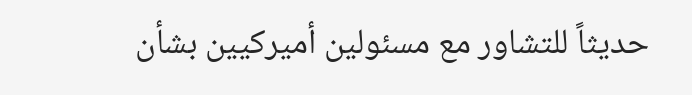حديثاً للتشاور مع مسئولين أميركيين بشأن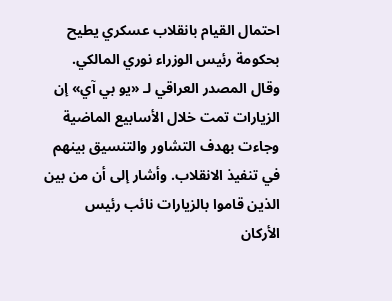احتمال القيام بانقلاب عسكري يطيح بحكومة رئيس الوزراء نوري المالكي. وقال المصدر العراقي لـ «يو بي آي» إن الزيارات تمت خلال الأسابيع الماضية وجاءت بهدف التشاور والتنسيق بينهم في تنفيذ الانقلاب. وأشار إلى أن من بين الذين قاموا بالزيارات نائب رئيس الأركان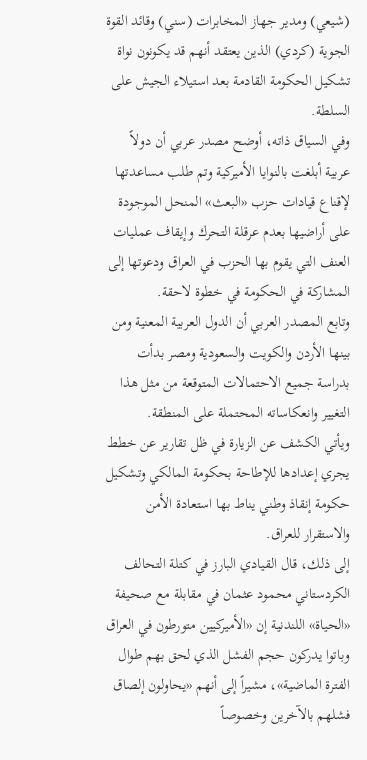(شيعي) ومدير جهاز المخابرات (سني) وقائد القوة الجوية (كردي) الذين يعتقد أنهم قد يكونون نواة تشكيل الحكومة القادمة بعد استيلاء الجيش على السلطة.
وفي السياق ذاته، أوضح مصدر عربي أن دولاً عربية أبلغت بالنوايا الأميركية وتم طلب مساعدتها لإقناع قيادات حزب «البعث» المنحل الموجودة على أراضيها بعدم عرقلة التحرك وإيقاف عمليات العنف التي يقوم بها الحزب في العراق ودعوتها إلى المشاركة في الحكومة في خطوة لاحقة.
وتابع المصدر العربي أن الدول العربية المعنية ومن بينها الأردن والكويت والسعودية ومصر بدأت بدراسة جميع الاحتمالات المتوقعة من مثل هذا التغيير وانعكاساته المحتملة على المنطقة.
ويأتي الكشف عن الزيارة في ظل تقارير عن خطط يجري إعدادها للإطاحة بحكومة المالكي وتشكيل حكومة إنقاذ وطني يناط بها استعادة الأمن والاستقرار للعراق.
إلى ذلك، قال القيادي البارز في كتلة التحالف الكردستاني محمود عثمان في مقابلة مع صحيفة «الحياة» اللندنية إن «الأميركيين متورطون في العراق وباتوا يدركون حجم الفشل الذي لحق بهم طوال الفترة الماضية»، مشيراً إلى أنهم «يحاولون إلصاق فشلهم بالآخرين وخصوصاً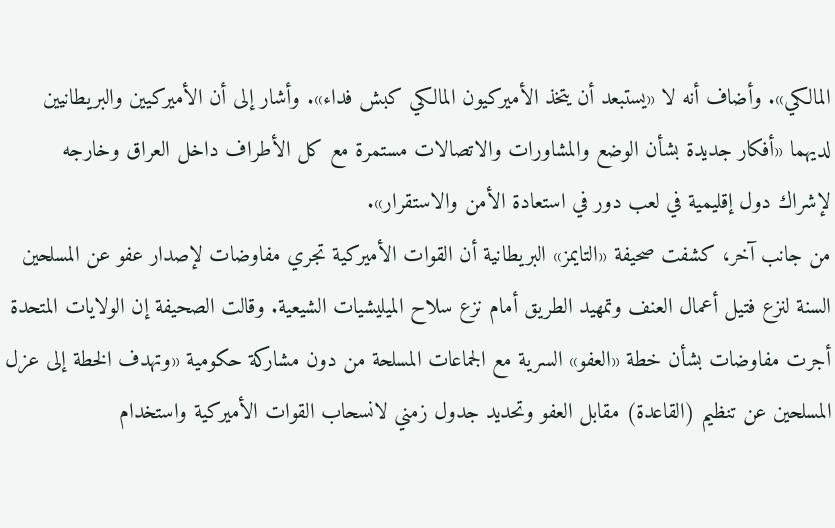المالكي». وأضاف أنه لا «يستبعد أن يتخذ الأميركيون المالكي كبش فداء». وأشار إلى أن الأميركيين والبريطانيين لديهما «أفكار جديدة بشأن الوضع والمشاورات والاتصالات مستمرة مع كل الأطراف داخل العراق وخارجه لإشراك دول إقليمية في لعب دور في استعادة الأمن والاستقرار».
من جانب آخر، كشفت صحيفة «التايمز» البريطانية أن القوات الأميركية تجري مفاوضات لإصدار عفو عن المسلحين السنة لنزع فتيل أعمال العنف وتمهيد الطريق أمام نزع سلاح الميليشيات الشيعية. وقالت الصحيفة إن الولايات المتحدة أجرت مفاوضات بشأن خطة «العفو» السرية مع الجماعات المسلحة من دون مشاركة حكومية «وتهدف الخطة إلى عزل المسلحين عن تنظيم (القاعدة) مقابل العفو وتحديد جدول زمني لانسحاب القوات الأميركية واستخدام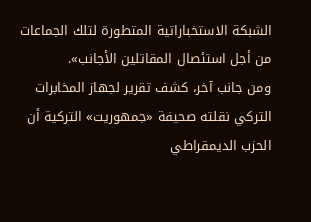الشبكة الاستخباراتية المتطورة لتلك الجماعات من أجل استئصال المقاتلين الأجانب».
ومن جانب آخر، كشف تقرير لجهاز المخابرات التركي نقلته صحيفة «جمهوريت» التركية أن الحزب الديمقراطي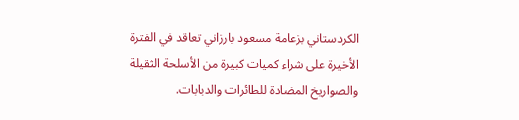الكردستاني بزعامة مسعود بارزاني تعاقد في الفترة الأخيرة على شراء كميات كبيرة من الأسلحة الثقيلة والصواريخ المضادة للطائرات والدبابات.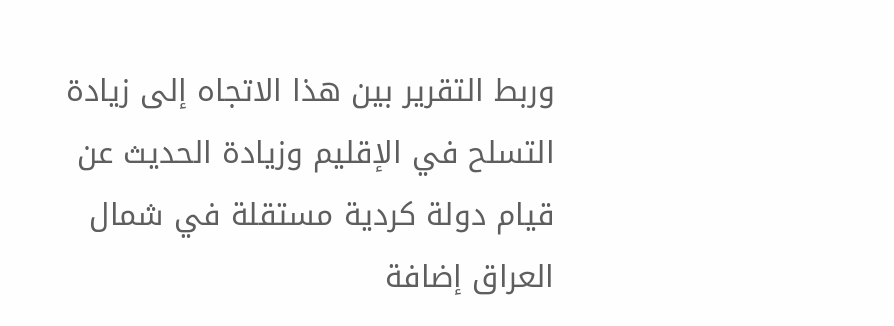وربط التقرير بين هذا الاتجاه إلى زيادة التسلح في الإقليم وزيادة الحديث عن قيام دولة كردية مستقلة في شمال العراق إضافة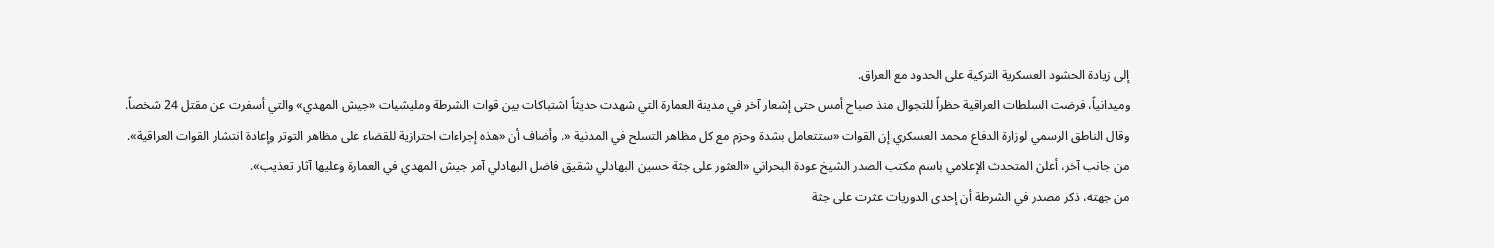إلى زيادة الحشود العسكرية التركية على الحدود مع العراق.
وميدانياً، فرضت السلطات العراقية حظراً للتجوال منذ صباح أمس حتى إشعار آخر في مدينة العمارة التي شهدت حديثاً اشتباكات بين قوات الشرطة ومليشيات «جيش المهدي» والتي أسفرت عن مقتل 24 شخصاً.
وقال الناطق الرسمي لوزارة الدفاع محمد العسكري إن القوات «ستتعامل بشدة وحزم مع كل مظاهر التسلح في المدنية «. وأضاف أن «هذه إجراءات احترازية للقضاء على مظاهر التوتر وإعادة انتشار القوات العراقية».
من جانب آخر، أعلن المتحدث الإعلامي باسم مكتب الصدر الشيخ عودة البحراني «العثور على جثة حسين البهادلي شقيق فاضل البهادلي آمر جيش المهدي في العمارة وعليها آثار تعذيب».
من جهته، ذكر مصدر في الشرطة أن إحدى الدوريات عثرت على جثة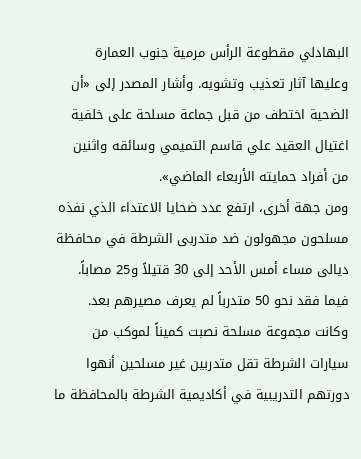البهادلي مقطوعة الرأس مرمية جنوب العمارة وعليها آثار تعذيب وتشويه. وأشار المصدر إلى «أن الضحية اختطف من قبل جماعة مسلحة على خلفية اغتيال العقيد علي قاسم التميمي وسائقه واثنين من أفراد حمايته الأربعاء الماضي».
ومن جهة أخرى، ارتفع عدد ضحايا الاعتداء الذي نفذه مسلحون مجهولون ضد متدربى الشرطة في محافظة ديالى مساء أمس الأحد إلى 30 قتيلاً و25 مصاباً. فيما فقد نحو 50 متدرباً لم يعرف مصيرهم بعد.
وكانت مجموعة مسلحة نصبت كميناً لموكب من سيارات الشرطة تقل متدربين غير مسلحين أنهوا دورتهم التدريبية في أكاديمية الشرطة بالمحافظة ما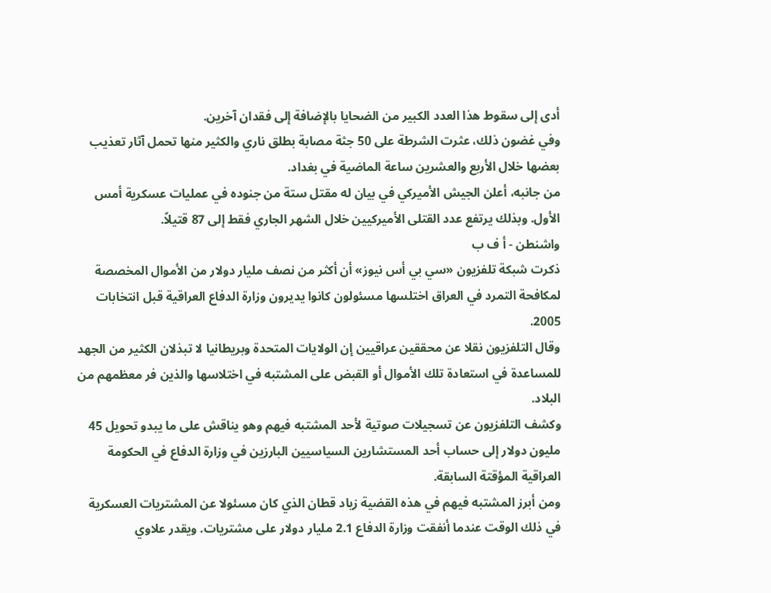أدى إلى سقوط هذا العدد الكبير من الضحايا بالإضافة إلى فقدان آخرين.
وفي غضون ذلك، عثرت الشرطة على 50 جثة مصابة بطلق ناري والكثير منها تحمل آثار تعذيب بعضها خلال الأربع والعشرين ساعة الماضية في بغداد.
من جانبه، أعلن الجيش الأميركي في بيان له مقتل ستة من جنوده في عمليات عسكرية أمس الأول. وبذلك يرتفع عدد القتلى الأميركيين خلال الشهر الجاري فقط إلى 87 قتيلاً.
واشنطن - أ ف ب
ذكرت شبكة تلفزيون «سي بي أس نيوز» أن أكثر من نصف مليار دولار من الأموال المخصصة لمكافحة التمرد في العراق اختلسها مسئولون كانوا يديرون وزارة الدفاع العراقية قبل انتخابات 2005.
وقال التلفزيون نقلا عن محققين عراقيين إن الولايات المتحدة وبريطانيا لا تبذلان الكثير من الجهد للمساعدة في استعادة تلك الأموال أو القبض على المشتبه في اختلاسها والذين فر معظمهم من البلاد.
وكشف التلفزيون عن تسجيلات صوتية لأحد المشتبه فيهم وهو يناقش على ما يبدو تحويل 45 مليون دولار إلى حساب أحد المستشارين السياسيين البارزين في وزارة الدفاع في الحكومة العراقية المؤقتة السابقة.
ومن أبرز المشتبه فيهم في هذه القضية زياد قطان الذي كان مسئولا عن المشتريات العسكرية في ذلك الوقت عندما أنفقت وزارة الدفاع 2.1 مليار دولار على مشتريات. ويقدر علاوي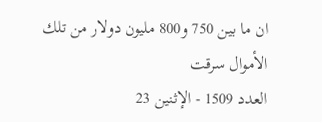ان ما بين 750 و800 مليون دولار من تلك الأموال سرقت
العدد 1509 - الإثنين 23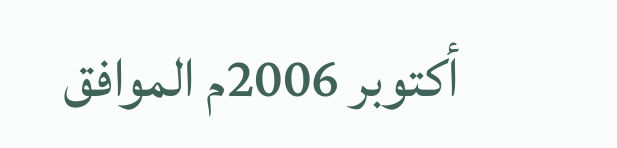أكتوبر 2006م الموافق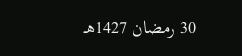30 رمضان 1427هـ